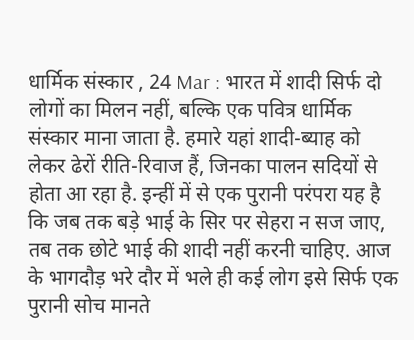धार्मिक संस्कार , 24 Mar : भारत में शादी सिर्फ दो लोगों का मिलन नहीं, बल्कि एक पवित्र धार्मिक संस्कार माना जाता है. हमारे यहां शादी-ब्याह को लेकर ढेरों रीति-रिवाज हैं, जिनका पालन सदियों से होता आ रहा है. इन्हीं में से एक पुरानी परंपरा यह है कि जब तक बड़े भाई के सिर पर सेहरा न सज जाए, तब तक छोटे भाई की शादी नहीं करनी चाहिए. आज के भागदौड़ भरे दौर में भले ही कई लोग इसे सिर्फ एक पुरानी सोच मानते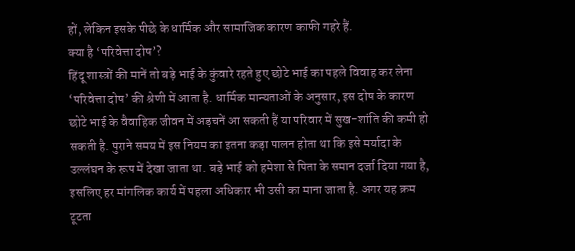हों, लेकिन इसके पीछे के धार्मिक और सामाजिक कारण काफी गहरे हैं.
क्या है ‘परिवेत्ता दोष’?
हिंदू शास्त्रों की मानें तो बड़े भाई के कुंवारे रहते हुए छोटे भाई का पहले विवाह कर लेना ‘परिवेत्ता दोष’ की श्रेणी में आता है. धार्मिक मान्यताओं के अनुसार, इस दोष के कारण छोटे भाई के वैवाहिक जीवन में अड़चनें आ सकती हैं या परिवार में सुख-शांति की कमी हो सकती है. पुराने समय में इस नियम का इतना कड़ा पालन होता था कि इसे मर्यादा के उल्लंघन के रूप में देखा जाता था. बड़े भाई को हमेशा से पिता के समान दर्जा दिया गया है, इसलिए हर मांगलिक कार्य में पहला अधिकार भी उसी का माना जाता है. अगर यह क्रम टूटता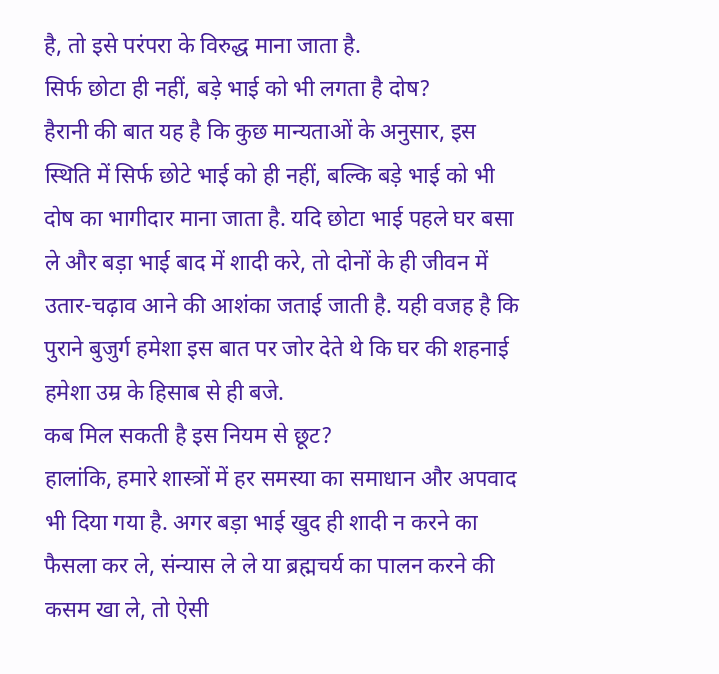है, तो इसे परंपरा के विरुद्ध माना जाता है.
सिर्फ छोटा ही नहीं, बड़े भाई को भी लगता है दोष?
हैरानी की बात यह है कि कुछ मान्यताओं के अनुसार, इस स्थिति में सिर्फ छोटे भाई को ही नहीं, बल्कि बड़े भाई को भी दोष का भागीदार माना जाता है. यदि छोटा भाई पहले घर बसा ले और बड़ा भाई बाद में शादी करे, तो दोनों के ही जीवन में उतार-चढ़ाव आने की आशंका जताई जाती है. यही वजह है कि पुराने बुजुर्ग हमेशा इस बात पर जोर देते थे कि घर की शहनाई हमेशा उम्र के हिसाब से ही बजे.
कब मिल सकती है इस नियम से छूट?
हालांकि, हमारे शास्त्रों में हर समस्या का समाधान और अपवाद भी दिया गया है. अगर बड़ा भाई खुद ही शादी न करने का फैसला कर ले, संन्यास ले ले या ब्रह्मचर्य का पालन करने की कसम खा ले, तो ऐसी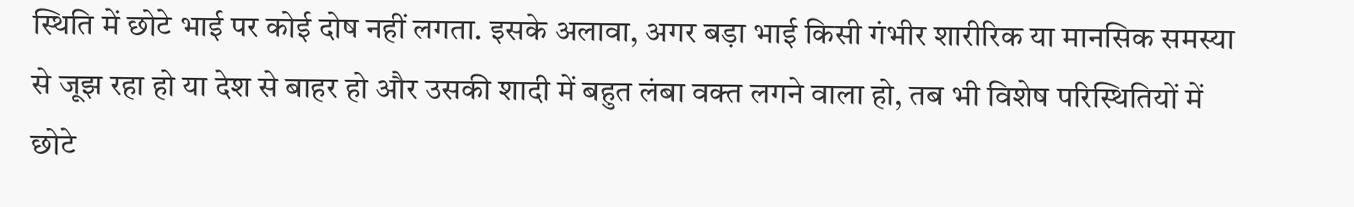स्थिति में छोटे भाई पर कोई दोष नहीं लगता. इसके अलावा, अगर बड़ा भाई किसी गंभीर शारीरिक या मानसिक समस्या से जूझ रहा हो या देश से बाहर हो और उसकी शादी में बहुत लंबा वक्त लगने वाला हो, तब भी विशेष परिस्थितियों में छोटे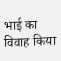भाई का विवाह किया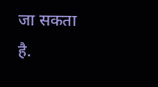जा सकता है.